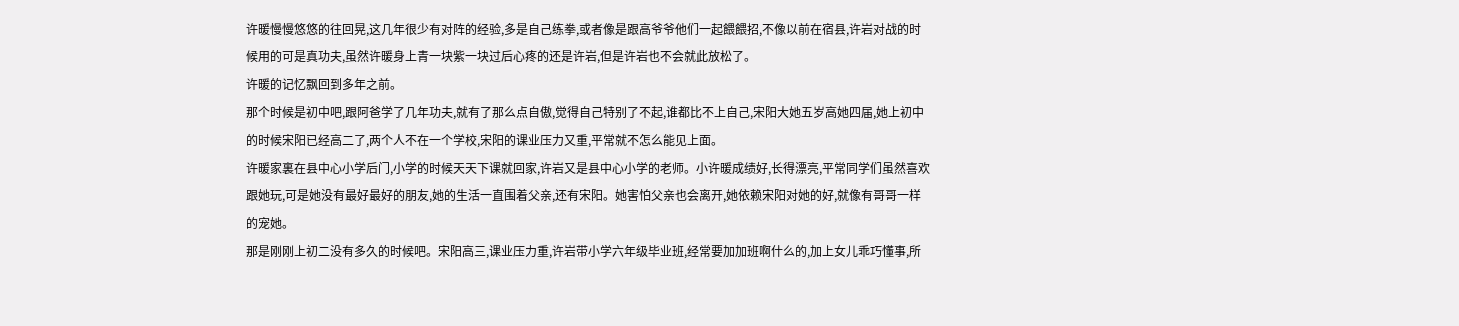许暖慢慢悠悠的往回晃,这几年很少有对阵的经验,多是自己练拳,或者像是跟高爷爷他们一起餵餵招,不像以前在宿县,许岩对战的时候用的可是真功夫,虽然许暖身上青一块紫一块过后心疼的还是许岩,但是许岩也不会就此放松了。
许暖的记忆飘回到多年之前。
那个时候是初中吧,跟阿爸学了几年功夫,就有了那么点自傲,觉得自己特别了不起,谁都比不上自己,宋阳大她五岁高她四届,她上初中的时候宋阳已经高二了,两个人不在一个学校,宋阳的课业压力又重,平常就不怎么能见上面。
许暖家裏在县中心小学后门,小学的时候天天下课就回家,许岩又是县中心小学的老师。小许暖成绩好,长得漂亮,平常同学们虽然喜欢跟她玩,可是她没有最好最好的朋友,她的生活一直围着父亲,还有宋阳。她害怕父亲也会离开,她依赖宋阳对她的好,就像有哥哥一样的宠她。
那是刚刚上初二没有多久的时候吧。宋阳高三,课业压力重,许岩带小学六年级毕业班,经常要加加班啊什么的,加上女儿乖巧懂事,所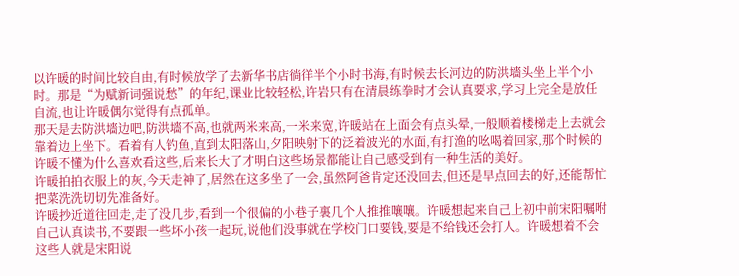以许暖的时间比较自由,有时候放学了去新华书店徜徉半个小时书海,有时候去长河边的防洪墻头坐上半个小时。那是“为赋新词强说愁”的年纪,课业比较轻松,许岩只有在清晨练拳时才会认真要求,学习上完全是放任自流,也让许暖偶尔觉得有点孤单。
那天是去防洪墻边吧,防洪墻不高,也就两米来高,一米来宽,许暖站在上面会有点头晕,一般顺着楼梯走上去就会靠着边上坐下。看着有人钓鱼,直到太阳落山,夕阳映射下的泛着波光的水面,有打渔的吆喝着回家,那个时候的许暖不懂为什么喜欢看这些,后来长大了才明白这些场景都能让自己感受到有一种生活的美好。
许暖拍拍衣服上的灰,今天走神了,居然在这多坐了一会,虽然阿爸肯定还没回去,但还是早点回去的好,还能帮忙把菜洗洗切切先准备好。
许暖抄近道往回走,走了没几步,看到一个很偏的小巷子裏几个人推推嚷嚷。许暖想起来自己上初中前宋阳嘱咐自己认真读书,不要跟一些坏小孩一起玩,说他们没事就在学校门口要钱,要是不给钱还会打人。许暖想着不会这些人就是宋阳说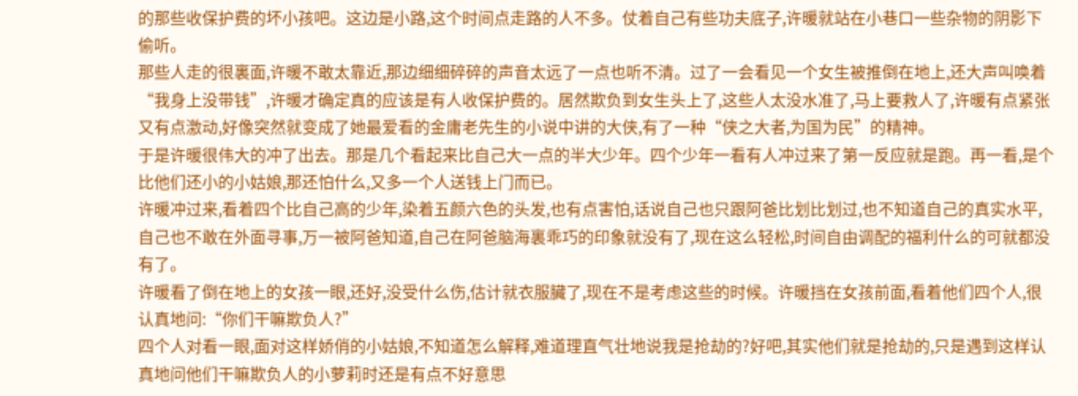的那些收保护费的坏小孩吧。这边是小路,这个时间点走路的人不多。仗着自己有些功夫底子,许暖就站在小巷口一些杂物的阴影下偷听。
那些人走的很裏面,许暖不敢太靠近,那边细细碎碎的声音太远了一点也听不清。过了一会看见一个女生被推倒在地上,还大声叫唤着“我身上没带钱”,许暖才确定真的应该是有人收保护费的。居然欺负到女生头上了,这些人太没水准了,马上要救人了,许暖有点紧张又有点激动,好像突然就变成了她最爱看的金庸老先生的小说中讲的大侠,有了一种“侠之大者,为国为民”的精神。
于是许暖很伟大的冲了出去。那是几个看起来比自己大一点的半大少年。四个少年一看有人冲过来了第一反应就是跑。再一看,是个比他们还小的小姑娘,那还怕什么,又多一个人送钱上门而已。
许暖冲过来,看着四个比自己高的少年,染着五颜六色的头发,也有点害怕,话说自己也只跟阿爸比划比划过,也不知道自己的真实水平,自己也不敢在外面寻事,万一被阿爸知道,自己在阿爸脑海裏乖巧的印象就没有了,现在这么轻松,时间自由调配的福利什么的可就都没有了。
许暖看了倒在地上的女孩一眼,还好,没受什么伤,估计就衣服臟了,现在不是考虑这些的时候。许暖挡在女孩前面,看着他们四个人,很认真地问:“你们干嘛欺负人?”
四个人对看一眼,面对这样娇俏的小姑娘,不知道怎么解释,难道理直气壮地说我是抢劫的?好吧,其实他们就是抢劫的,只是遇到这样认真地问他们干嘛欺负人的小萝莉时还是有点不好意思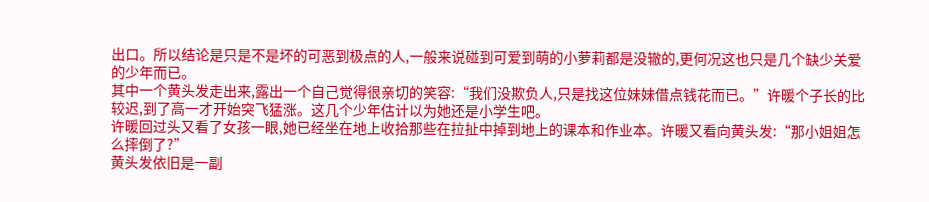出口。所以结论是只是不是坏的可恶到极点的人,一般来说碰到可爱到萌的小萝莉都是没辙的,更何况这也只是几个缺少关爱的少年而已。
其中一个黄头发走出来,露出一个自己觉得很亲切的笑容:“我们没欺负人,只是找这位妹妹借点钱花而已。”许暖个子长的比较迟,到了高一才开始突飞猛涨。这几个少年估计以为她还是小学生吧。
许暖回过头又看了女孩一眼,她已经坐在地上收拾那些在拉扯中掉到地上的课本和作业本。许暖又看向黄头发:“那小姐姐怎么摔倒了?”
黄头发依旧是一副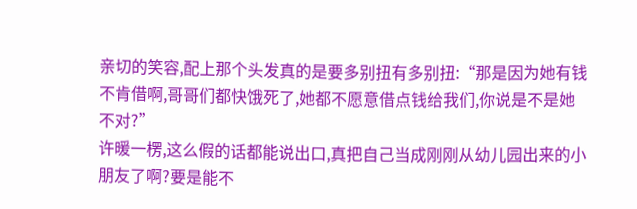亲切的笑容,配上那个头发真的是要多别扭有多别扭:“那是因为她有钱不肯借啊,哥哥们都快饿死了,她都不愿意借点钱给我们,你说是不是她不对?”
许暖一楞,这么假的话都能说出口,真把自己当成刚刚从幼儿园出来的小朋友了啊?要是能不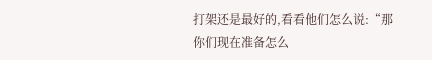打架还是最好的,看看他们怎么说:“那你们现在准备怎么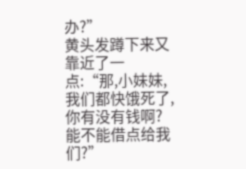办?”
黄头发蹲下来又靠近了一点:“那,小妹妹,我们都快饿死了,你有没有钱啊?能不能借点给我们?”